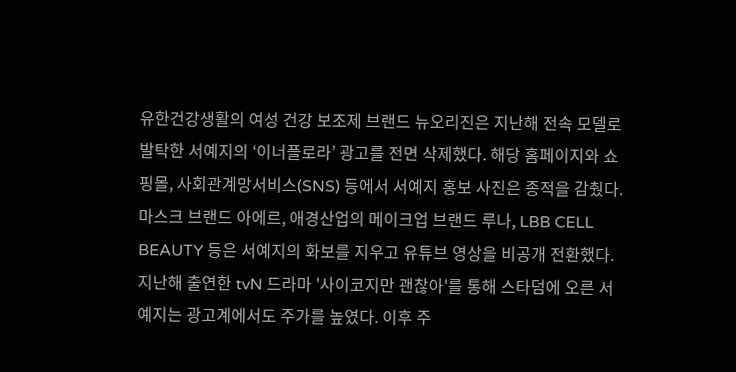유한건강생활의 여성 건강 보조제 브랜드 뉴오리진은 지난해 전속 모델로 발탁한 서예지의 ‘이너플로라’ 광고를 전면 삭제했다. 해당 홈페이지와 쇼핑몰, 사회관계망서비스(SNS) 등에서 서예지 홍보 사진은 종적을 감췄다.
마스크 브랜드 아에르, 애경산업의 메이크업 브랜드 루나, LBB CELL BEAUTY 등은 서예지의 화보를 지우고 유튜브 영상을 비공개 전환했다.
지난해 출연한 tvN 드라마 '사이코지만 괜찮아'를 통해 스타덤에 오른 서예지는 광고계에서도 주가를 높였다. 이후 주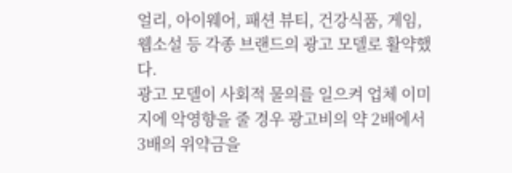얼리, 아이웨어, 패션 뷰티, 건강식품, 게임, 웹소설 등 각종 브랜드의 광고 모델로 활약했다.
광고 모델이 사회적 물의를 일으켜 업체 이미지에 악영향을 줄 경우 광고비의 약 2배에서 3배의 위약금을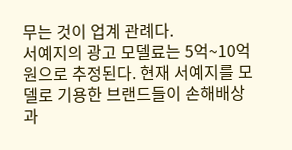무는 것이 업계 관례다.
서예지의 광고 모델료는 5억~10억원으로 추정된다. 현재 서예지를 모델로 기용한 브랜드들이 손해배상과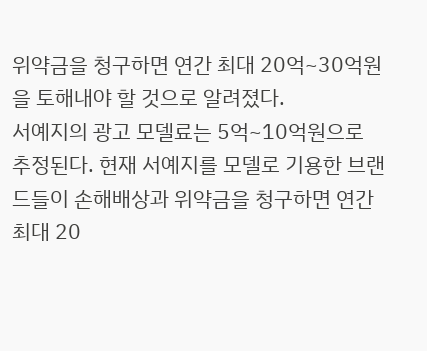위약금을 청구하면 연간 최대 20억~30억원을 토해내야 할 것으로 알려졌다.
서예지의 광고 모델료는 5억~10억원으로 추정된다. 현재 서예지를 모델로 기용한 브랜드들이 손해배상과 위약금을 청구하면 연간 최대 20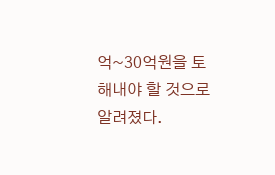억~30억원을 토해내야 할 것으로 알려졌다.